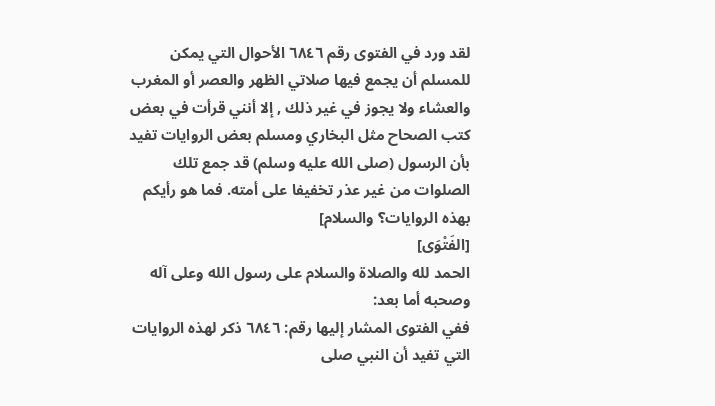لقد ورد في الفتوى رقم ٦٨٤٦ الأحوال التي يمكن للمسلم أن يجمع فيها صلاتي الظهر والعصر أو المغرب والعشاء ولا يجوز في غير ذلك , إلا أنني قرأت في بعض كتب الصحاح مثل البخاري ومسلم بعض الروايات تفيد بأن الرسول (صلى الله عليه وسلم) قد جمع تلك الصلوات من غير عذر تخفيفا على أمته. فما هو رأيكم بهذه الروايات؟ والسلام]
[الفَتْوَى]
الحمد لله والصلاة والسلام على رسول الله وعلى آله وصحبه أما بعد:
ففي الفتوى المشار إليها رقم: ٦٨٤٦ ذكر لهذه الروايات التي تفيد أن النبي صلى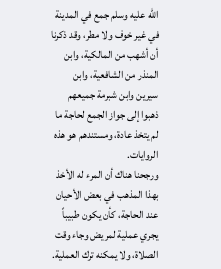الله عليه وسلم جمع في المدينة في غير خوف ولا مطر، وقد ذكرنا أن أشهب من المالكية، وابن المنذر من الشافعية، وابن سيرين وابن شبرمة جميعهم ذهبوا إلى جواز الجمع لحاجة ما لم يتخذ عادة، ومستندهم هو هذه الروايات.
ورجحنا هناك أن المرء له الأخذ بهذا المذهب في بعض الأحيان عند الحاجة، كأن يكون طبيباً يجري عملية لمريض وجاء وقت الصلاة، ولا يمكنه ترك العملية.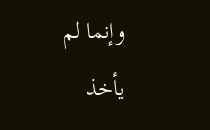وإنما لم يأخذ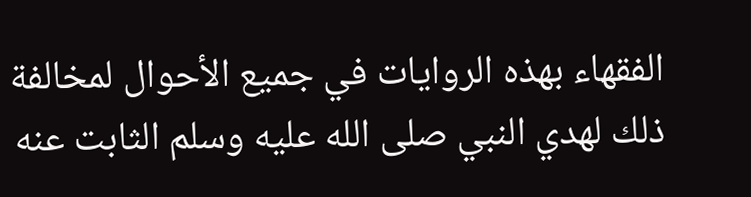الفقهاء بهذه الروايات في جميع الأحوال لمخالفة ذلك لهدي النبي صلى الله عليه وسلم الثابت عنه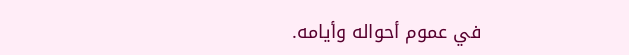في عموم أحواله وأيامه.